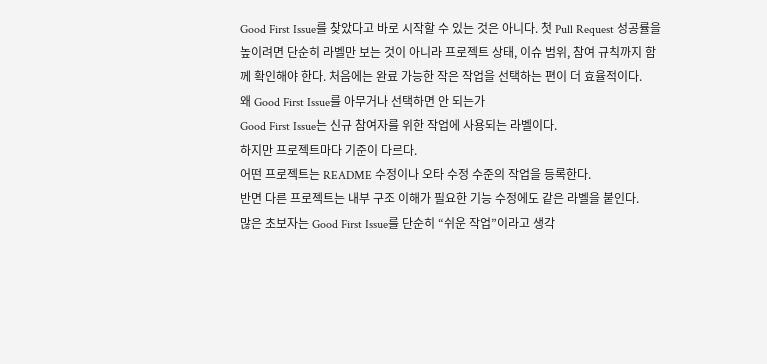Good First Issue를 찾았다고 바로 시작할 수 있는 것은 아니다. 첫 Pull Request 성공률을 높이려면 단순히 라벨만 보는 것이 아니라 프로젝트 상태, 이슈 범위, 참여 규칙까지 함께 확인해야 한다. 처음에는 완료 가능한 작은 작업을 선택하는 편이 더 효율적이다.
왜 Good First Issue를 아무거나 선택하면 안 되는가
Good First Issue는 신규 참여자를 위한 작업에 사용되는 라벨이다.
하지만 프로젝트마다 기준이 다르다.
어떤 프로젝트는 README 수정이나 오타 수정 수준의 작업을 등록한다.
반면 다른 프로젝트는 내부 구조 이해가 필요한 기능 수정에도 같은 라벨을 붙인다.
많은 초보자는 Good First Issue를 단순히 “쉬운 작업”이라고 생각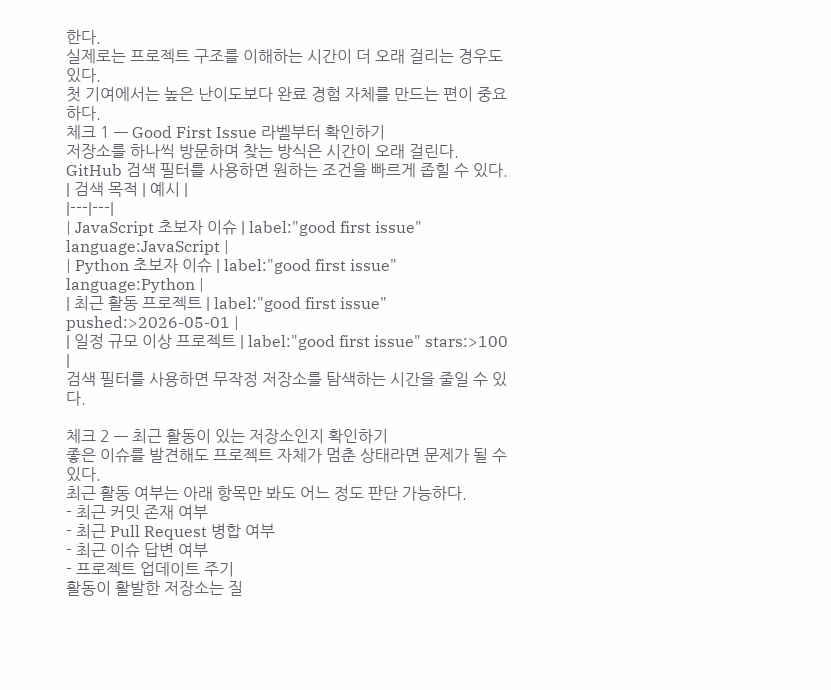한다.
실제로는 프로젝트 구조를 이해하는 시간이 더 오래 걸리는 경우도 있다.
첫 기여에서는 높은 난이도보다 완료 경험 자체를 만드는 편이 중요하다.
체크 1 — Good First Issue 라벨부터 확인하기
저장소를 하나씩 방문하며 찾는 방식은 시간이 오래 걸린다.
GitHub 검색 필터를 사용하면 원하는 조건을 빠르게 좁힐 수 있다.
| 검색 목적 | 예시 |
|---|---|
| JavaScript 초보자 이슈 | label:"good first issue" language:JavaScript |
| Python 초보자 이슈 | label:"good first issue" language:Python |
| 최근 활동 프로젝트 | label:"good first issue" pushed:>2026-05-01 |
| 일정 규모 이상 프로젝트 | label:"good first issue" stars:>100 |
검색 필터를 사용하면 무작정 저장소를 탐색하는 시간을 줄일 수 있다.

체크 2 — 최근 활동이 있는 저장소인지 확인하기
좋은 이슈를 발견해도 프로젝트 자체가 멈춘 상태라면 문제가 될 수 있다.
최근 활동 여부는 아래 항목만 봐도 어느 정도 판단 가능하다.
- 최근 커밋 존재 여부
- 최근 Pull Request 병합 여부
- 최근 이슈 답변 여부
- 프로젝트 업데이트 주기
활동이 활발한 저장소는 질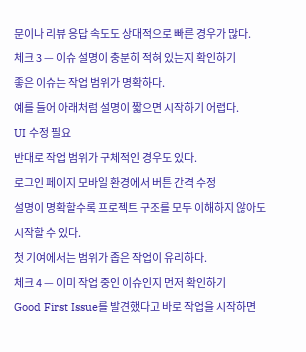문이나 리뷰 응답 속도도 상대적으로 빠른 경우가 많다.
체크 3 — 이슈 설명이 충분히 적혀 있는지 확인하기
좋은 이슈는 작업 범위가 명확하다.
예를 들어 아래처럼 설명이 짧으면 시작하기 어렵다.
UI 수정 필요
반대로 작업 범위가 구체적인 경우도 있다.
로그인 페이지 모바일 환경에서 버튼 간격 수정
설명이 명확할수록 프로젝트 구조를 모두 이해하지 않아도 시작할 수 있다.
첫 기여에서는 범위가 좁은 작업이 유리하다.
체크 4 — 이미 작업 중인 이슈인지 먼저 확인하기
Good First Issue를 발견했다고 바로 작업을 시작하면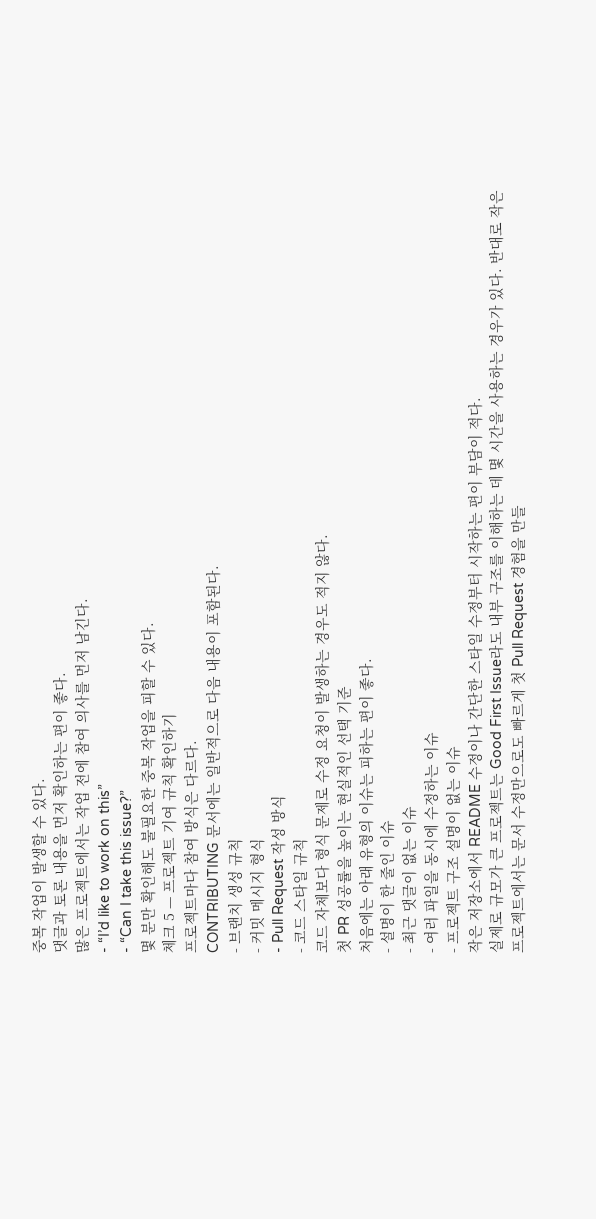중복 작업이 발생할 수 있다.
댓글과 토론 내용을 먼저 확인하는 편이 좋다.
많은 프로젝트에서는 작업 전에 참여 의사를 먼저 남긴다.
- “I’d like to work on this”
- “Can I take this issue?”
몇 분만 확인해도 불필요한 중복 작업을 피할 수 있다.
체크 5 — 프로젝트 기여 규칙 확인하기
프로젝트마다 참여 방식은 다르다.
CONTRIBUTING 문서에는 일반적으로 다음 내용이 포함된다.
- 브랜치 생성 규칙
- 커밋 메시지 형식
- Pull Request 작성 방식
- 코드 스타일 규칙
코드 자체보다 형식 문제로 수정 요청이 발생하는 경우도 적지 않다.
첫 PR 성공률을 높이는 현실적인 선택 기준
처음에는 아래 유형의 이슈는 피하는 편이 좋다.
- 설명이 한 줄인 이슈
- 최근 댓글이 없는 이슈
- 여러 파일을 동시에 수정하는 이슈
- 프로젝트 구조 설명이 없는 이슈
작은 저장소에서 README 수정이나 간단한 스타일 수정부터 시작하는 편이 부담이 적다.
실제로 규모가 큰 프로젝트는 Good First Issue라도 내부 구조를 이해하는 데 몇 시간을 사용하는 경우가 있다. 반대로 작은 프로젝트에서는 문서 수정만으로도 빠르게 첫 Pull Request 경험을 만들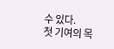수 있다.
첫 기여의 목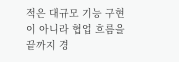적은 대규모 기능 구현이 아니라 협업 흐름을 끝까지 경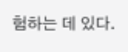험하는 데 있다.